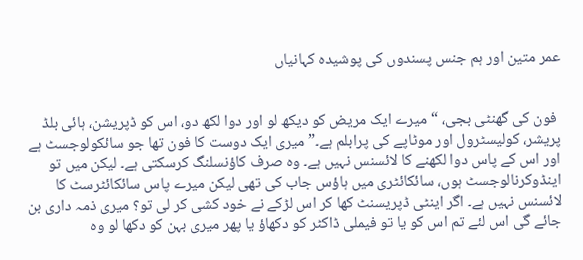عمر متین اور ہم جنس پسندوں کی پوشیدہ کہانیاں


 فون کی گھنٹی بجی، “میرے ایک مریض‌ کو دیکھ لو اور دوا لکھ دو، اس کو ڈپریشن، ہائی بلڈ پریشر، کولیسٹرول اور موٹاپے کی پرابلم ہے۔” میری ایک دوست کا فون تھا جو سائکولوجسٹ ہے اور اس کے پاس دوا لکھنے کا لائسنس نہیں‌ ہے۔ وہ صرف کاؤنسلنگ کرسکتی ہے۔ لیکن میں‌ تو اینڈوکرنالوجسٹ ہوں‌، سائکائٹری میں‌ ہاؤس جاب کی تھی لیکن میرے پاس سائکائٹرسٹ کا لائسنس نہیں‌ ہے۔ اگر اینٹی ڈپریسنٹ کھا کر اس لڑکے نے خود کشی کر لی تو؟ میری ذمہ داری بن جائے گی اس لئے تم اس کو یا تو فیملی ڈاکٹر کو دکھاؤ یا پھر میری بہن کو دکھا لو وہ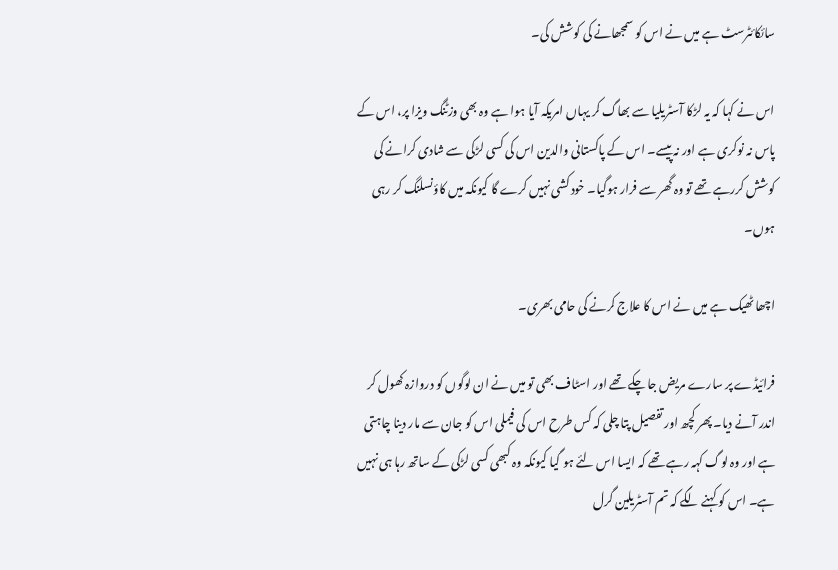سائکائٹرسٹ ہے میں‌ نے اس کو سمجھانے کی کوشش کی۔

اس نے کہا کہ یہ لڑکا آسٹریلیا سے بھاگ کر یہاں‌ امریکہ آیا ہوا ہے وہ بھی وزٹنگ ویزا پر، اس کے پاس نہ نوکری ہے اور نہ پیسے۔ اس کے پاکستانی والدین اس کی کسی لڑکی سے شادی کرانے کی کوشش کررہے تھے تو وہ گھر سے فرار ہوگیا۔ خود کشی نہیں‌ کرے گا کیونکہ میں‌ کاؤنسلنگ کر رہی ہوں۔

اچھا ٹھیک ہے میں‌ نے اس کا علاج کرنے کی حامی بھری۔

فرائیڈے پر سارے مریض جا چکے تھے اور اسٹاف بھی تو میں‌ نے ان لوگوں‌ کو دروازہ کھول کر اندر آنے دیا۔ پھر کچھ اور تفصیل پتا چلی کہ کس طرح‌ اس کی فیملی اس کو جان سے مار دینا چاہتی ہے اور وہ لوگ کہہ رہے تھے کہ ایسا اس لئے ہو گیا کیونکہ وہ کبھی کسی لڑکی کے ساتھ رہا ہی نہیں‌ ہے۔ اس کو کہنے لگے کہ تم آسٹریلین گرل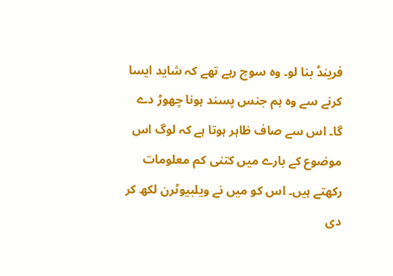فرینڈ بنا لو۔ وہ سوچ رہے تھے کہ شاید ایسا کرنے سے وہ ہم جنس پسند ہونا چھوڑ دے گا۔ اس سے صاف ظاہر ہوتا ہے کہ لوگ اس موضوع کے بارے میں‌ کتنی کم معلومات رکھتے ہیں۔ اس کو میں‌ نے ویلبیوٹرن لکھ کر دی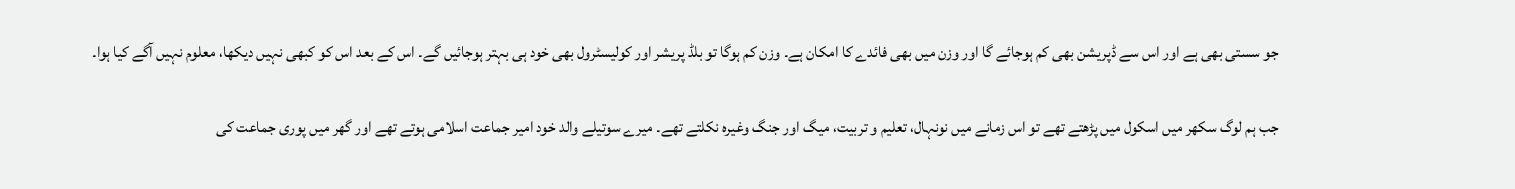جو سستی بھی ہے اور اس سے ڈپریشن بھی کم ہوجائے گا اور وزن میں‌ بھی فائدے کا امکان ہے۔ وزن کم ہوگا تو بلڈ پریشر اور کولیسٹرول بھی خود ہی بہتر ہوجائیں گے۔ اس کے بعد اس کو کبھی نہیں‌ دیکھا، معلوم نہیں‌ آگے کیا ہوا۔

جب ہم لوگ سکھر میں‌ اسکول میں‌ پڑھتے تھے تو اس زمانے میں‌ نونہال، تعلیم و تربیت، میگ اور جنگ وغیرہ نکلتے تھے۔ میرے سوتیلے والد خود امیر جماعت اسلامی ہوتے تھے اور گھر میں‌ پوری جماعت کی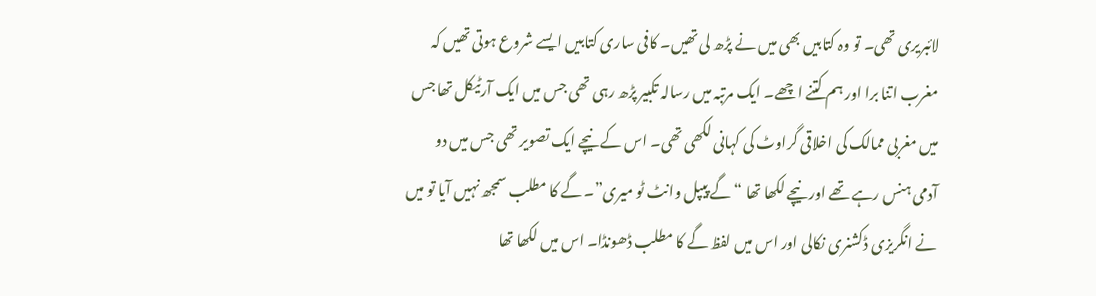لائبریری تھی۔ تو وہ کتابیں‌ بھی میں‌ نے پڑھ لی تھیں۔ کافی ساری کتابیں‌ ایسے شروع ہوتی تھیں‌ کہ مغرب اتنا برا اور ہم کتنے اچھے۔ ایک مرتبہ میں‌ رسالہ تکبیر پڑھ رہی تھی جس میں‌ ایک آرٹیکل تھا جس میں‌ مغربی ممالک کی اخلاقی گراوٹ کی کہانی لکھی تھی۔ اس کے نیچے ایک تصویر تھی جس میں‌ دو آدمی ہنس رہے تھے اور نیچے لکھا تھا “گے پیپل وانٹ ٹو میری”۔ گے کا مطلب سمجھ نہیں‌ آیا تو میں‌ نے انگریزی ڈکشنری نکالی اور اس میں‌ لفظ گے کا مطلب ڈھونڈا۔ اس میں‌ لکھا تھا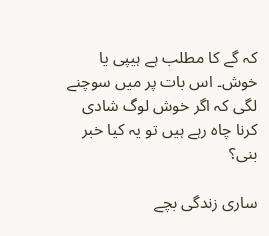کہ گے کا مطلب ہے ہیپی یا خوش۔ اس بات پر میں‌ سوچنے لگی کہ اگر خوش لوگ شادی کرنا چاہ رہے ہیں‌ تو یہ کیا خبر بنی؟

ساری زندگی بچے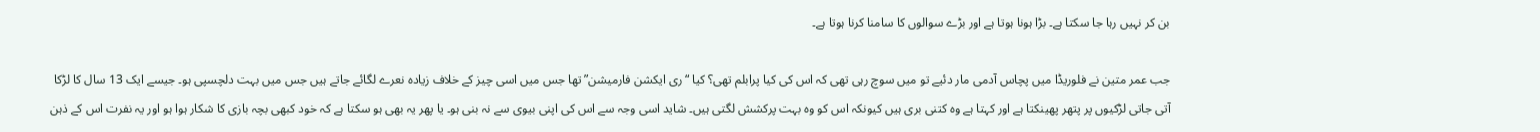بن کر نہیں‌ رہا جا سکتا ہے۔ بڑا ہونا ہوتا ہے اور بڑے سوالوں‌ کا سامنا کرنا ہوتا ہے۔

جب عمر متین نے فلوریڈا میں‌ پچاس آدمی مار دئیے تو میں سوچ رہی تھی کہ اس کی کیا پرابلم تھی؟ کیا “ری ایکشن فارمیشن” تھا جس میں‌ اسی چیز کے خلاف زیادہ نعرے لگائے جاتے ہیں‌ جس میں‌ بہت دلچسپی ہو۔ جیسے ایک 13 سال کا لڑکا آتی جاتی لڑکیوں‌ پر پتھر پھینکتا ہے اور کہتا ہے وہ کتنی بری ہیں کیونکہ اس کو وہ بہت پرکشش لگتی ہیں۔ شاید اسی وجہ سے اس کی اپنی بیوی سے نہ بنی ہو۔ یا پھر یہ بھی ہو سکتا ہے کہ خود کبھی بچہ بازی کا شکار ہوا ہو اور یہ نفرت اس کے ذہن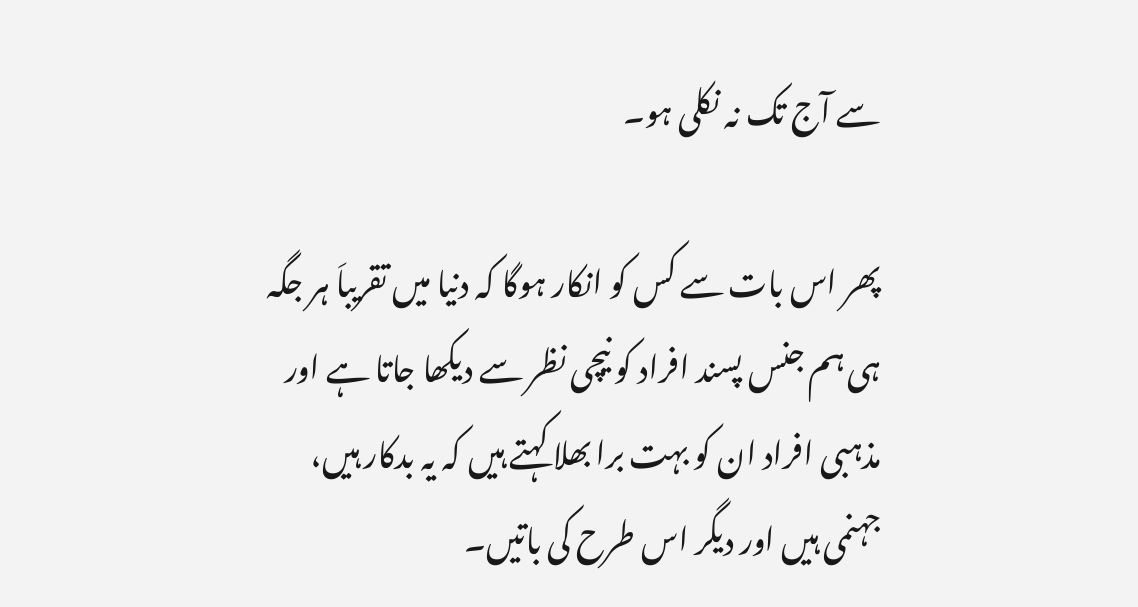سے آج تک نہ نکلی ہو۔

پھر اس بات سے کس کو انکار ہوگا کہ دنیا میں تقریباَ ہر جگہ ہی ہم جنس پسند افراد کو نیچی نظر سے دیکھا جاتا ہے اور مذہبی افراد ان کو بہت برا بھلا کہتے ہیں کہ یہ بدکار ہیں، جہنمی ہیں‌ اور دیگر اس طرح‌ کی باتیں۔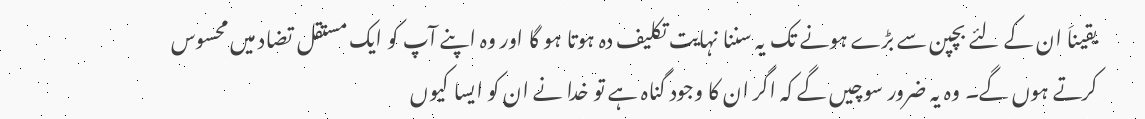یقیناَ ان کے لئے بچپن سے بڑے ہونے تک یہ سننا نہایت تکلیف دہ ہوتا ہو گا اور وہ اپنے آپ کو ایک مستقل تضاد میں‌ محسوس کرتے ہوں‌ گے۔ وہ یہ ضرور سوچیں‌ گے کہ اگر ان کا وجود گناہ ہے تو خدا نے ان کو ایسا کیوں‌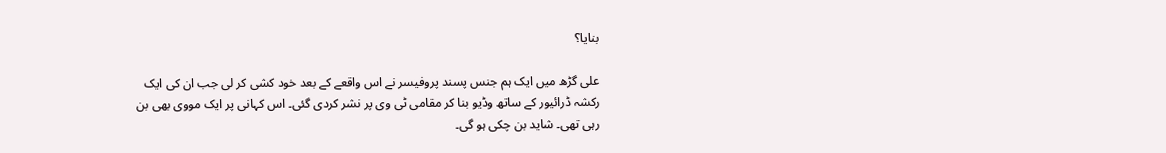بنایا؟

علی گڑھ میں ایک ہم جنس پسند پروفیسر نے اس واقعے کے بعد خود کشی کر لی جب ان کی ایک رکشہ ڈرائیور کے ساتھ وڈیو بنا کر مقامی ٹی وی پر نشر کردی گئی۔ اس کہانی پر ایک مووی بھی بن رہی تھی۔ شاید بن چکی ہو گی۔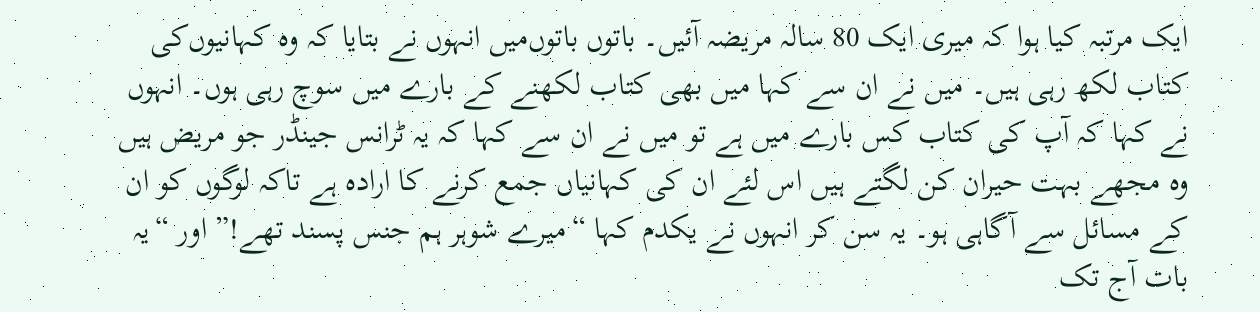ایک مرتبہ کیا ہوا کہ میری ایک 80 سالہ مریضہ آئیں۔ باتوں‌ باتوں‌میں‌ انہوں‌ نے بتایا کہ وہ کہانیوں‌کی کتاب لکھ رہی ہیں۔ میں‌ نے ان سے کہا میں‌ بھی کتاب لکھنے کے بارے میں‌ سوچ رہی ہوں۔ انہوں‌ نے کہا کہ آپ کی کتاب کس بارے میں ‌ہے تو میں‌ نے ان سے کہا کہ یہ ٹرانس جینڈر جو مریض‌ ہیں‌ وہ مجھے بہت حیران کن لگتے ہیں‌ اس لئے ان کی کہانیاں جمع کرنے کا ارادہ ہے تاکہ لوگوں‌ کو ان کے مسائل سے آگاہی ہو۔ یہ سن کر انہوں‌ نے یکدم کہا “میرے شوہر ہم جنس پسند تھے!” اور “یہ بات آج تک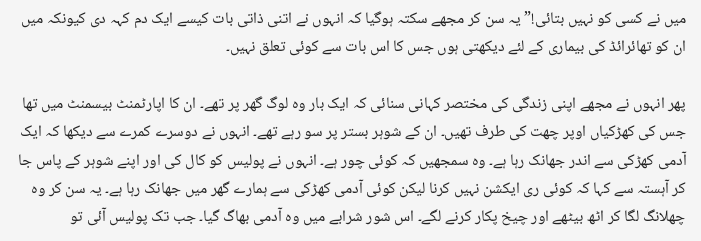میں‌ نے کسی کو نہیں‌ بتائی!” یہ سن کر مجھے سکتہ ہوگیا کہ انہوں‌ نے اتنی ذاتی بات کیسے ایک دم کہہ دی کیونکہ میں‌ ان کو تھائرائڈ کی بیماری کے لئے دیکھتی ہوں جس کا اس بات سے کوئی تعلق نہیں۔

پھر انہوں‌ نے مجھے اپنی زندگی کی مختصر کہانی سنائی کہ ایک بار وہ لوگ گھر پر تھے۔ ان کا اپارٹمنٹ بیسمنٹ میں‌ تھا جس کی کھڑکیاں‌ اوپر چھت کی طرف تھیں۔ ان کے شوہر بستر پر سو رہے تھے۔ انہوں‌ نے دوسرے کمرے سے دیکھا کہ ایک آدمی کھڑکی سے اندر جھانک رہا ہے۔ وہ سمجھیں‌ کہ کوئی چور ہے۔ انہوں‌ نے پولیس کو کال کی اور اپنے شوہر کے پاس جا کر آہستہ سے کہا کہ کوئی ری ایکشن نہیں‌ کرنا لیکن کوئی آدمی کھڑکی سے ہمارے گھر میں‌ جھانک رہا ہے۔ یہ سن کر وہ چھلانگ لگا کر اٹھ بیٹھے اور چیخ پکار کرنے لگے۔ اس شور شرابے میں‌ وہ آدمی بھاگ گیا۔ جب تک پولیس آئی تو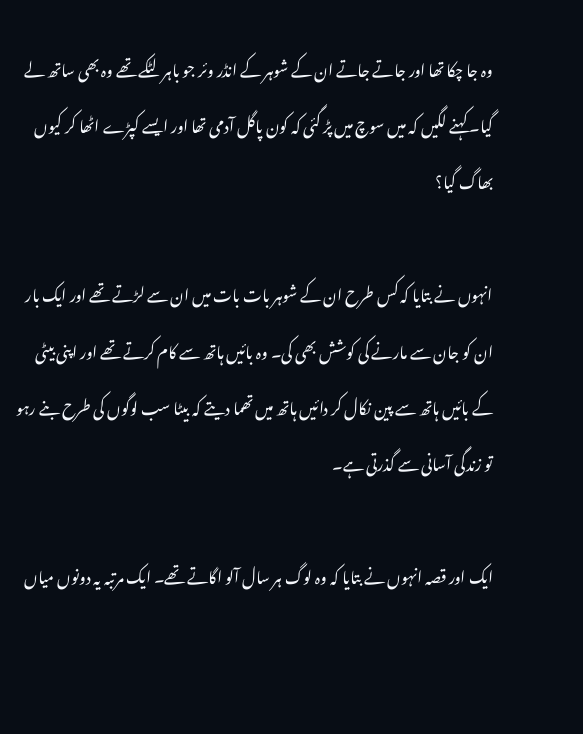وہ جا چکا تھا اور جاتے جاتے ان کے شوہر کے انڈر وئر جو باہر لٹکے تھے وہ بھی ساتھ لے گیا۔ کہنے لگیں‌ کہ میں‌ سوچ میں‌ پڑ گئی کہ کون پاگل آدمی تھا اور ایسے کپڑے اٹھا کر کیوں‌ بھاگ گیا؟

انہوں‌ نے بتایا کہ کس طرح‌ ان کے شوہر بات بات میں‌ ان سے لڑتے تھے اور ایک بار ان کو جان سے مارنے کی کوشش بھی کی۔ وہ بائیں‌ ہاتھ سے کام کرتے تھے اور اپنی بیٹی کے بائیں‌ ہاتھ سے پین نکال کر دائیں‌ ہاتھ میں‌ تھما دیتے کہ بیٹا سب لوگوں‌ کی طرح‌ بنے رہو تو زندگی آسانی سے گذرتی ہے۔

ایک اور قصہ انہوں‌ نے بتایا کہ وہ لوگ ہر سال آلو اگاتے تھے۔ ایک مرتبہ یہ دونوں‌ میاں‌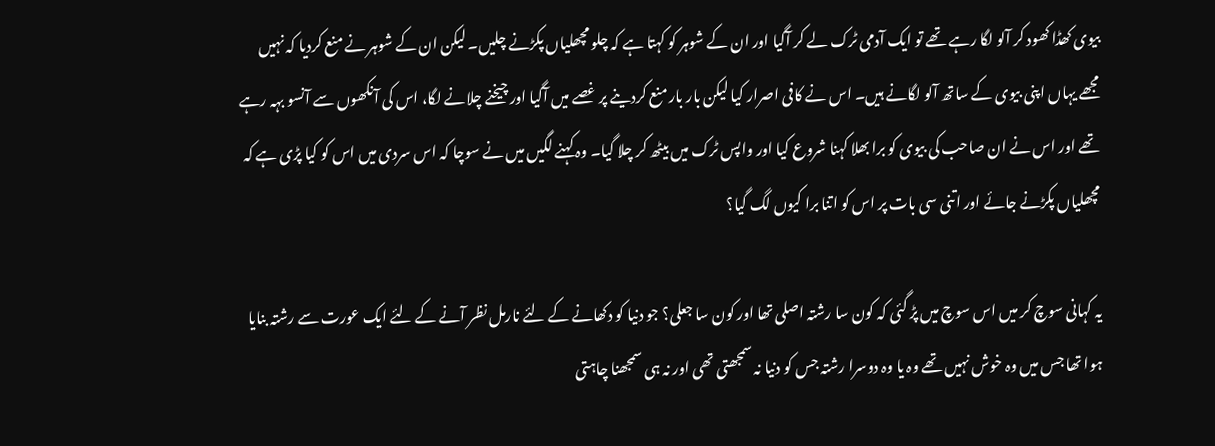بیوی کھڈا کھود کر آلو لگا رہے تھے تو ایک آدمی ٹرک لے کر آگیا اور ان کے شوہر کو کہتا ہے کہ چلو مچھلیاں‌ پکڑنے چلیں۔ لیکن ان کے شوہر نے منع کردیا کہ نہیں‌ مجھے یہاں‌ اپنی بیوی کے ساتھ آلو لگانے ہیں۔ اس نے کافی اصرار کیا لیکن بار بار منع کردینے پر غصے میں‌ آگیا اور چیخنے چلانے لگا، اس کی آنکھوں‌ سے آنسو بہہ رہے تھے اور اس نے ان صاحب کی بیوی کو برا بھلا کہنا شروع کیا اور واپس ٹرک میں‌ بیٹھ کر چلا گیا۔ وہ کہنے لگیں‌ میں‌ نے سوچا کہ اس سردی میں‌ اس کو کیا پڑی ہے کہ مچھلیاں‌ پکڑنے جائے اور اتنی سی بات پر اس کو اتنا برا کیوں‌ لگ گیا؟

یہ کہانی سوچ کر میں‌ اس سوچ میں‌ پڑ گئی کہ کون سا رشتہ اصلی تھا اور کون سا جعلی؟ جو دنیا کو دکھانے کے لئے نارمل نظر آنے کے لئے ایک عورت سے رشتہ بنایا ہوا تھا جس میں‌ وہ خوش نہیں تھے وہ یا وہ دوسرا رشتہ جس کو دنیا نہ سمجھتی تھی اور نہ ہی سمجھنا چاہتی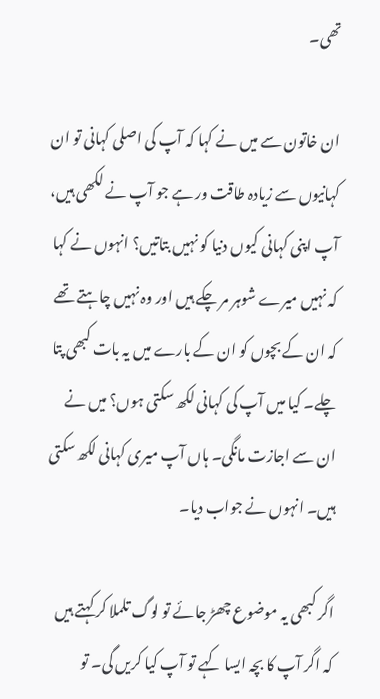تھی۔

ان خاتون سے میں‌ نے کہا کہ آپ کی اصلی کہانی تو ان کہانیوں‌ سے زیادہ طاقت ور ہے جو آپ نے لکھی ہیں‌، آپ اپنی کہانی کیوں‌ دنیا کو نہیں‌ بتاتیں؟ انہوں‌ نے کہا کہ نہیں‌ میرے شوہر مر چکے ہیں‌ اور وہ نہیں‌ چاہتے تھے کہ ان کے بچوں‌ کو ان کے بارے میں‌ یہ بات کبھی پتا چلے۔ کیا میں‌ آپ کی کہانی لکھ سکتی ہوں؟ میں‌ نے ان سے اجازت مانگی۔ ہاں آپ میری کہانی لکھ سکتی ہیں۔ انہوں‌ نے جواب دیا۔

اگر کبھی یہ موضوع چھڑ جائے تو لوگ تلملا کر کہتے ہیں‌ کہ اگر آپ کا بچہ ایسا کہے تو آپ کیا کریں‌ گی۔ تو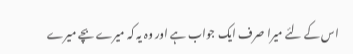اس کے لئے میرا صرف ایک جواب ہے اور وہ یہ کہ میرے بچے میرے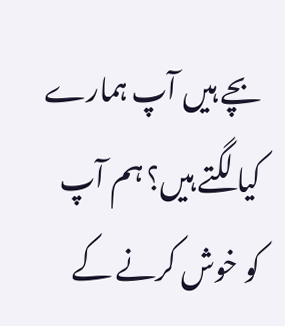بچے ہیں‌ آپ ہمارے کیا لگتے ہیں؟ ہم آپ کو خوش کرنے کے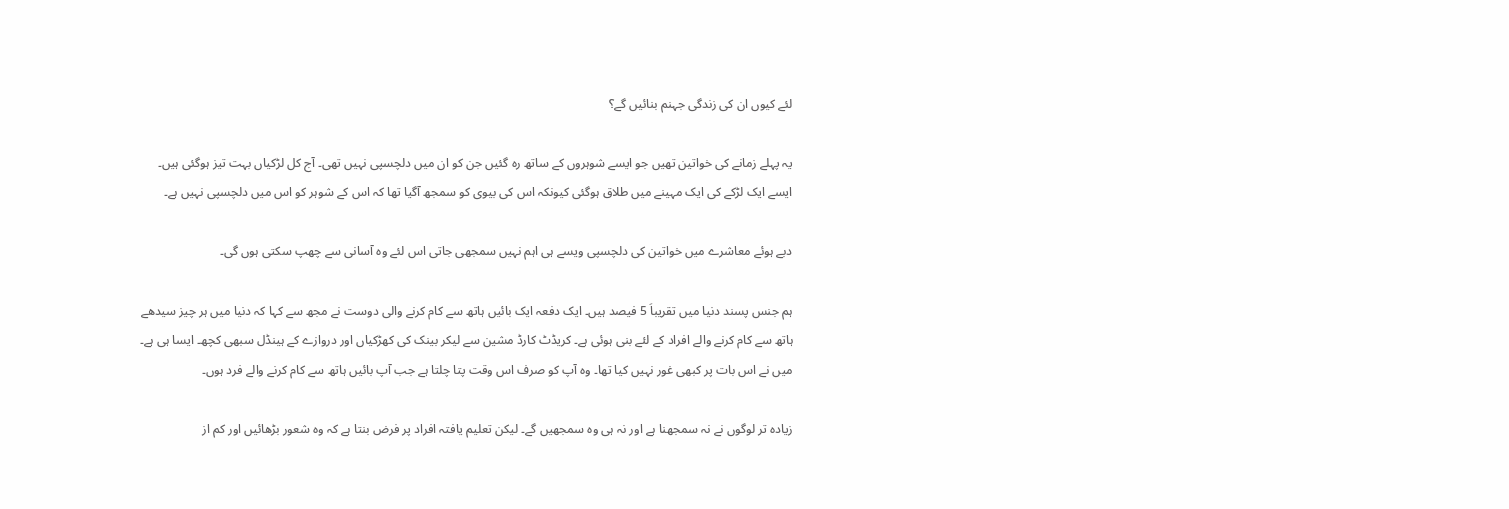لئے کیوں ان کی زندگی جہنم بنائیں‌ گے؟

یہ پہلے زمانے کی خواتین تھیں‌ جو ایسے شوہروں‌ کے ساتھ رہ گئیں‌ جن کو ان میں‌ دلچسپی نہیں‌ تھی۔ آج کل لڑکیاں ‌بہت تیز ہوگئی ہیں۔ ایسے ایک لڑکے کی ایک مہینے میں طلاق ہوگئی کیونکہ اس کی بیوی کو سمجھ آگیا تھا کہ اس کے شوہر کو اس میں دلچسپی نہیں‌ ہے۔

دبے ہوئے معاشرے میں‌ خواتین کی دلچسپی ویسے ہی اہم نہیں‌ سمجھی جاتی اس لئے وہ آسانی سے چھپ سکتی ہوں‌ گی۔

ہم جنس پسند دنیا میں‌ تقریباَ 5 فیصد ہیں۔ ایک دفعہ ایک بائیں‌ ہاتھ سے کام کرنے والی دوست نے مجھ سے کہا کہ دنیا میں‌ ہر چیز سیدھے ہاتھ سے کام کرنے والے افراد کے لئے بنی ہوئی ہے۔ کریڈٹ کارڈ مشین سے لیکر بینک کی کھڑکیاں اور دروازے کے ہینڈل سبھی کچھ۔ ایسا ہی ہے۔ میں‌ نے اس بات پر کبھی غور نہیں‌ کیا تھا۔ وہ آپ کو صرف اس وقت پتا چلتا ہے جب آپ بائیں‌ ہاتھ سے کام کرنے والے فرد ہوں۔

زیادہ تر لوگوں‌ نے نہ سمجھنا ہے اور نہ ہی وہ سمجھیں‌ گے۔ لیکن تعلیم یافتہ افراد پر فرض‌ بنتا ہے کہ وہ شعور بڑھائیں‌ اور کم از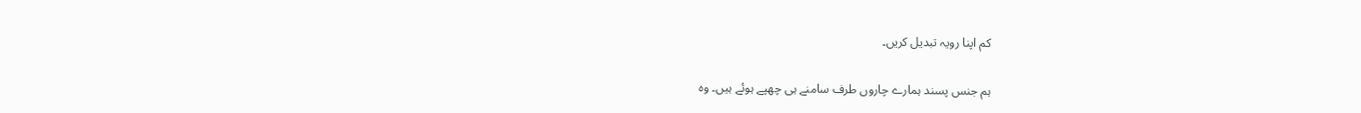کم اپنا رویہ تبدیل کریں۔

ہم جنس پسند ہمارے چاروں‌ طرف سامنے ہی چھپے ہوئے ہیں۔ وہ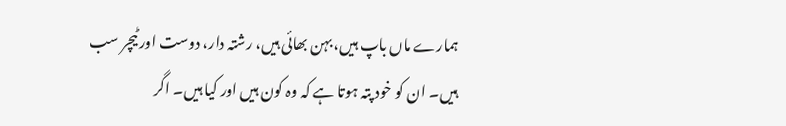ہمارے ماں‌ باپ ہیں، بہن بھائی ہیں، رشتہ دار، دوست اور ٹیچر سب ہیں۔ ان کو خود پتہ ہوتا ہے کہ وہ کون ہیں‌ اور کیا ہیں۔ اگر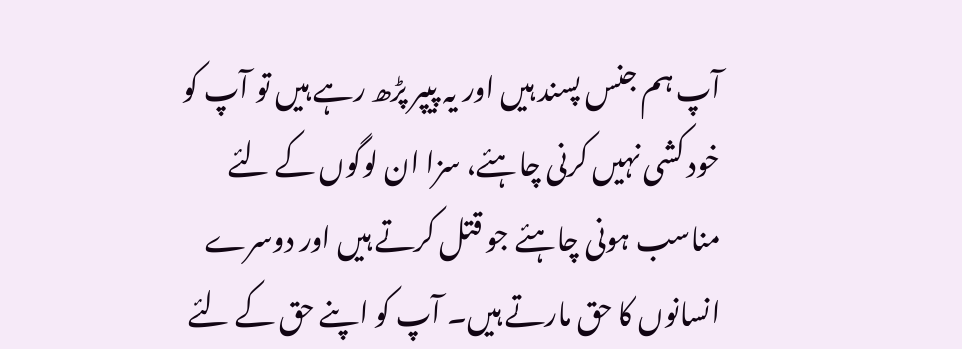آپ ہم جنس پسند ہیں‌ اور یہ پیپر پڑھ رہے ہیں‌ تو آپ کو خود کشی نہیں‌ کرنی چاہئے، سزا ان لوگوں‌ کے لئے مناسب ہونی چاہئے جو قتل کرتے ہیں اور دوسرے انسانوں‌ کا حق مارتے ہیں۔ آپ کو اپنے حق کے لئے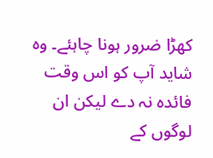کھڑا ضرور ہونا چاہئے۔ وہ شاید آپ کو اس وقت فائدہ نہ دے لیکن ان لوگوں‌ کے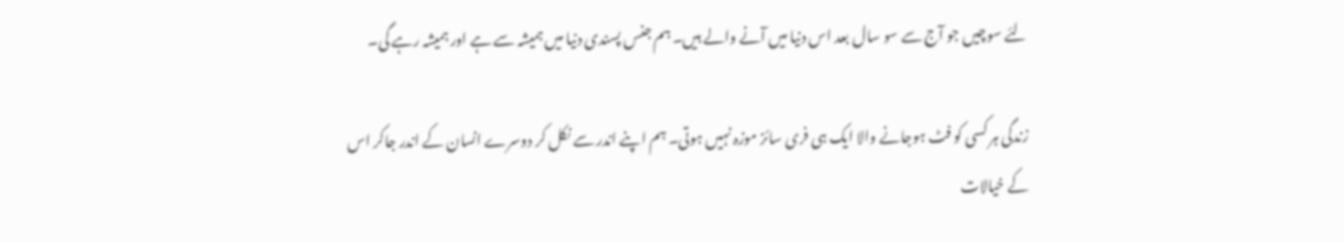لئے سوچیں‌ جو آج سے سو سال بعد اس دنیا میں‌ آنے والے ہیں۔ ہم جنس پسندی دنیا میں‌ ہمیشہ سے ہے اور ہمیشہ رہے گی۔

زندگی ہر کسی کو فٹ ہوجانے والا ایک ہی فری سائز موزہ نہیں‌ ہوتی۔ ہم اپنے اندر سے نکل کر دوسرے انسان کے اندر جاکر اس کے خیالات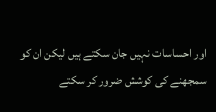اور احساسات نہیں‌ جان سکتے ہیں لیکن ان کو سمجھنے کی کوشش ضرور کر سکتے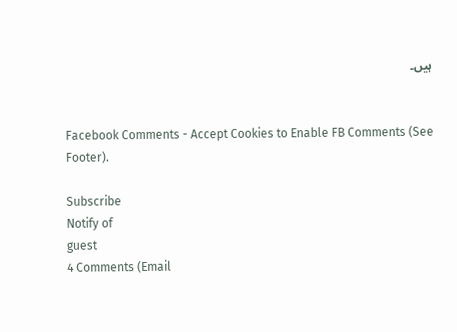ہیں۔


Facebook Comments - Accept Cookies to Enable FB Comments (See Footer).

Subscribe
Notify of
guest
4 Comments (Email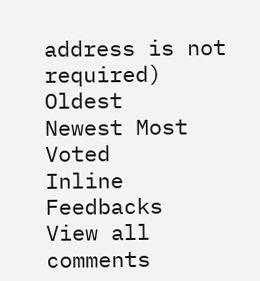address is not required)
Oldest
Newest Most Voted
Inline Feedbacks
View all comments